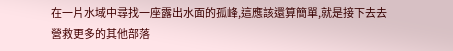在一片水域中尋找一座露出水面的孤峰,這應該還算簡單,就是接下去去營救更多的其他部落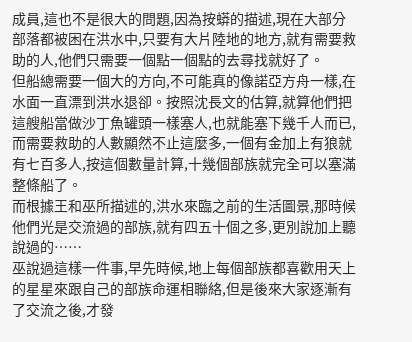成員,這也不是很大的問題,因為按蟒的描述,現在大部分部落都被困在洪水中,只要有大片陸地的地方,就有需要救助的人,他們只需要一個點一個點的去尋找就好了。
但船總需要一個大的方向,不可能真的像諾亞方舟一樣,在水面一直漂到洪水退卻。按照沈長文的估算,就算他們把這艘船當做沙丁魚罐頭一樣塞人,也就能塞下幾千人而已,而需要救助的人數顯然不止這麼多,一個有金加上有狼就有七百多人,按這個數量計算,十幾個部族就完全可以塞滿整條船了。
而根據王和巫所描述的,洪水來臨之前的生活圖景,那時候他們光是交流過的部族,就有四五十個之多,更別說加上聽說過的……
巫說過這樣一件事,早先時候,地上每個部族都喜歡用天上的星星來跟自己的部族命運相聯絡,但是後來大家逐漸有了交流之後,才發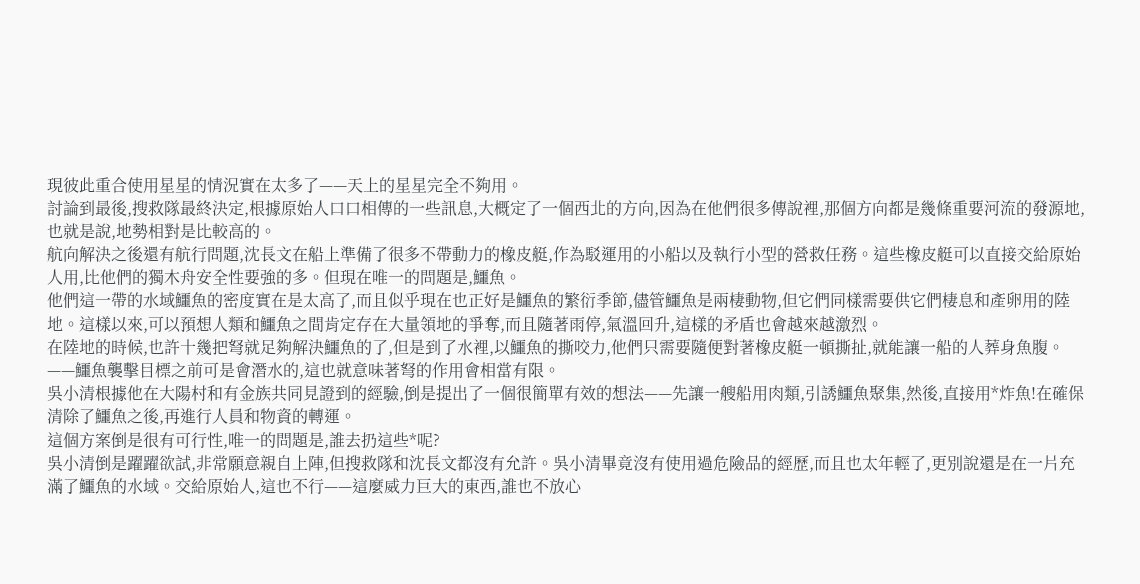現彼此重合使用星星的情況實在太多了——天上的星星完全不夠用。
討論到最後,搜救隊最終決定,根據原始人口口相傳的一些訊息,大概定了一個西北的方向,因為在他們很多傳說裡,那個方向都是幾條重要河流的發源地,也就是說,地勢相對是比較高的。
航向解決之後還有航行問題,沈長文在船上準備了很多不帶動力的橡皮艇,作為駁運用的小船以及執行小型的營救任務。這些橡皮艇可以直接交給原始人用,比他們的獨木舟安全性要強的多。但現在唯一的問題是,鱷魚。
他們這一帶的水域鱷魚的密度實在是太高了,而且似乎現在也正好是鱷魚的繁衍季節,儘管鱷魚是兩棲動物,但它們同樣需要供它們棲息和產卵用的陸地。這樣以來,可以預想人類和鱷魚之間肯定存在大量領地的爭奪,而且隨著雨停,氣溫回升,這樣的矛盾也會越來越激烈。
在陸地的時候,也許十幾把弩就足夠解決鱷魚的了,但是到了水裡,以鱷魚的撕咬力,他們只需要隨便對著橡皮艇一頓撕扯,就能讓一船的人葬身魚腹。——鱷魚襲擊目標之前可是會潛水的,這也就意味著弩的作用會相當有限。
吳小清根據他在大陽村和有金族共同見證到的經驗,倒是提出了一個很簡單有效的想法——先讓一艘船用肉類,引誘鱷魚聚集,然後,直接用*炸魚!在確保清除了鱷魚之後,再進行人員和物資的轉運。
這個方案倒是很有可行性,唯一的問題是,誰去扔這些*呢?
吳小清倒是躍躍欲試,非常願意親自上陣,但搜救隊和沈長文都沒有允許。吳小清畢竟沒有使用過危險品的經歷,而且也太年輕了,更別說還是在一片充滿了鱷魚的水域。交給原始人,這也不行——這麼威力巨大的東西,誰也不放心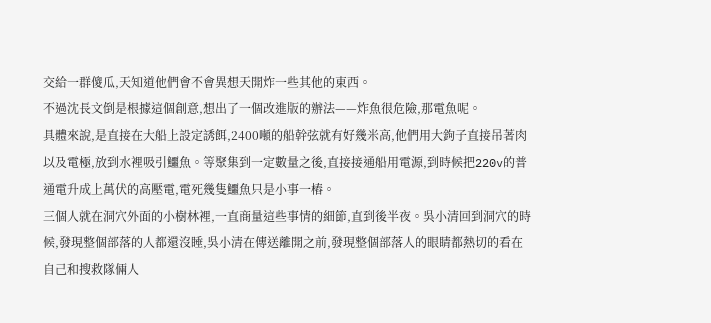交給一群傻瓜,天知道他們會不會異想天開炸一些其他的東西。
不過沈長文倒是根據這個創意,想出了一個改進版的辦法——炸魚很危險,那電魚呢。
具體來說,是直接在大船上設定誘餌,2400噸的船幹弦就有好幾米高,他們用大鉤子直接吊著肉以及電極,放到水裡吸引鱷魚。等聚集到一定數量之後,直接接通船用電源,到時候把220v的普通電升成上萬伏的高壓電,電死幾隻鱷魚只是小事一樁。
三個人就在洞穴外面的小樹林裡,一直商量這些事情的細節,直到後半夜。吳小清回到洞穴的時候,發現整個部落的人都還沒睡,吳小清在傳送離開之前,發現整個部落人的眼睛都熱切的看在自己和搜救隊倆人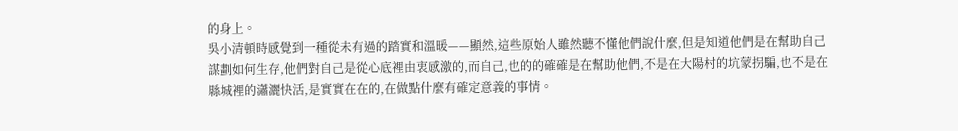的身上。
吳小清頓時感覺到一種從未有過的踏實和溫暖——顯然,這些原始人雖然聽不懂他們說什麼,但是知道他們是在幫助自己謀劃如何生存,他們對自己是從心底裡由衷感激的,而自己,也的的確確是在幫助他們,不是在大陽村的坑蒙拐騙,也不是在縣城裡的瀟灑快活,是實實在在的,在做點什麼有確定意義的事情。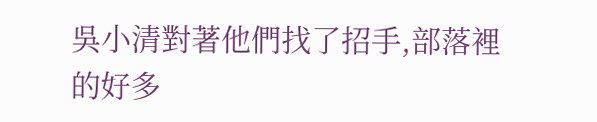吳小清對著他們找了招手,部落裡的好多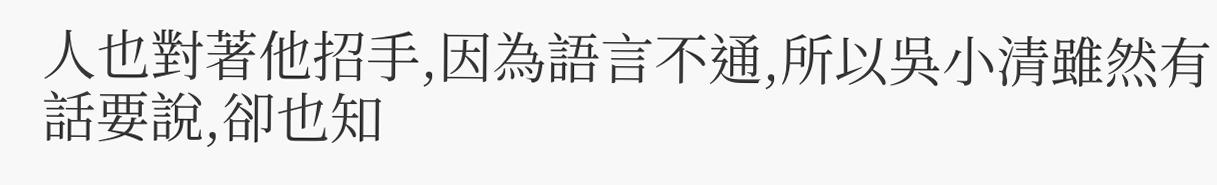人也對著他招手,因為語言不通,所以吳小清雖然有話要說,卻也知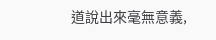道說出來毫無意義,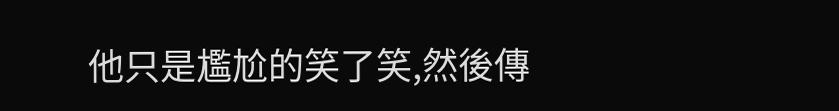他只是尷尬的笑了笑,然後傳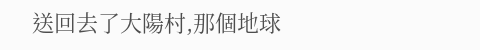送回去了大陽村,那個地球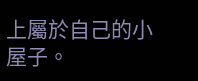上屬於自己的小屋子。